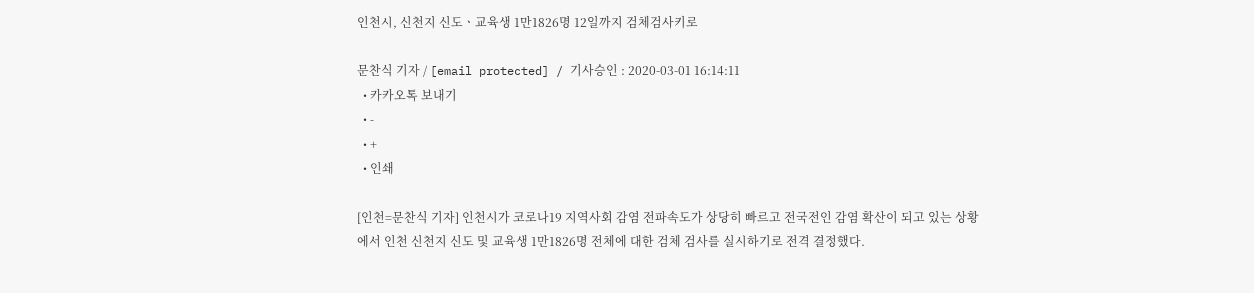인천시, 신천지 신도ㆍ교육생 1만1826명 12일까지 검체검사키로

문찬식 기자 / [email protected] / 기사승인 : 2020-03-01 16:14:11
  • 카카오톡 보내기
  • -
  • +
  • 인쇄

[인천=문찬식 기자] 인천시가 코로나19 지역사회 감염 전파속도가 상당히 빠르고 전국전인 감염 확산이 되고 있는 상황에서 인천 신천지 신도 및 교육생 1만1826명 전체에 대한 검체 검사를 실시하기로 전격 결정했다.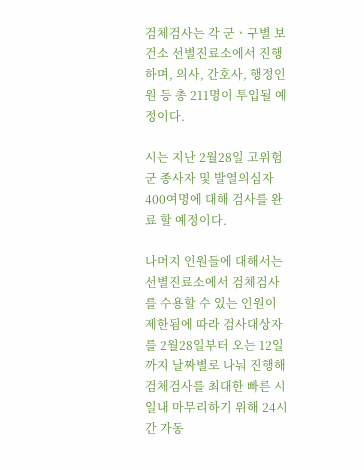검체검사는 각 군ㆍ구별 보건소 선별진료소에서 진행하며, 의사, 간호사, 행정인원 등 총 211명이 투입될 예정이다.

시는 지난 2월28일 고위험군 종사자 및 발열의심자 400여명에 대해 검사를 완료 할 예정이다.

나머지 인원들에 대해서는 선별진료소에서 검체검사를 수용할 수 있는 인원이 제한됨에 따라 검사대상자를 2월28일부터 오는 12일까지 날짜별로 나눠 진행해 검체검사를 최대한 빠른 시일내 마무리하기 위해 24시간 가동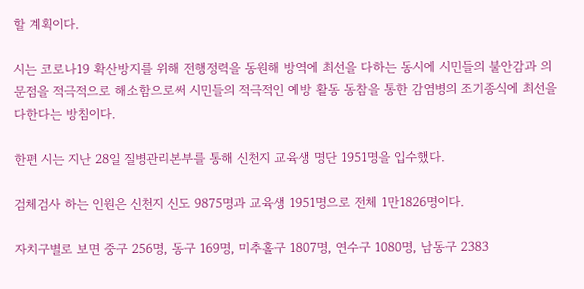할 계획이다.

시는 코로나19 확산방지를 위해 전행정력을 동원해 방역에 최선을 다하는 동시에 시민들의 불안감과 의문점을 적극적으로 해소함으로써 시민들의 적극적인 예방 활동 동참을 통한 감염병의 조기종식에 최선을 다한다는 방침이다.

한편 시는 지난 28일 질병관리본부를 통해 신천지 교육생 명단 1951명을 입수했다.

검체검사 하는 인원은 신천지 신도 9875명과 교육생 1951명으로 전체 1만1826명이다.

자치구별로 보면 중구 256명, 동구 169명, 미추홀구 1807명, 연수구 1080명, 남동구 2383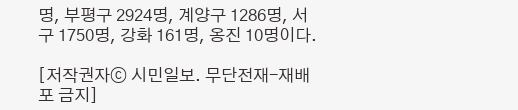명, 부평구 2924명, 계양구 1286명, 서구 1750명, 강화 161명, 옹진 10명이다.

[저작권자ⓒ 시민일보. 무단전재-재배포 금지]